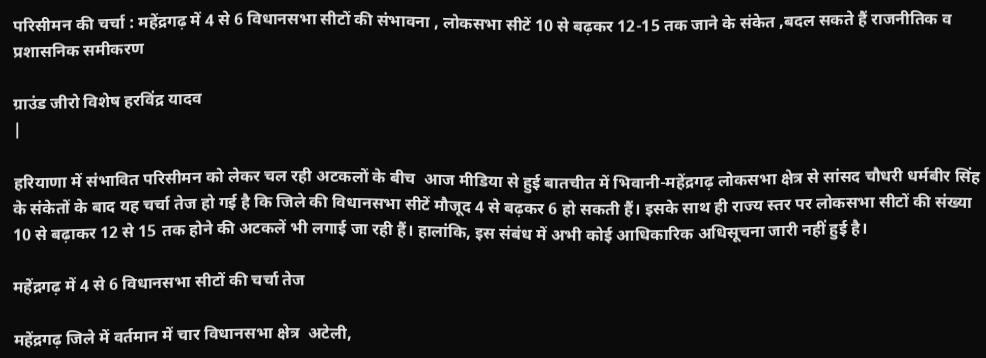परिसीमन की चर्चा : महेंद्रगढ़ में 4 से 6 विधानसभा सीटों की संभावना , लोकसभा सीटें 10 से बढ़कर 12-15 तक जाने के संकेत ,बदल सकते हैं राजनीतिक व प्रशासनिक समीकरण

ग्राउंड जीरो विशेष हरविंद्र यादव
|

हरियाणा में संभावित परिसीमन को लेकर चल रही अटकलों के बीच  आज मीडिया से हुई बातचीत में भिवानी-महेंद्रगढ़ लोकसभा क्षेत्र से सांसद चौधरी धर्मबीर सिंह के संकेतों के बाद यह चर्चा तेज हो गई है कि जिले की विधानसभा सीटें मौजूद 4 से बढ़कर 6 हो सकती हैं। इसके साथ ही राज्य स्तर पर लोकसभा सीटों की संख्या 10 से बढ़ाकर 12 से 15 तक होने की अटकलें भी लगाई जा रही हैं। हालांकि, इस संबंध में अभी कोई आधिकारिक अधिसूचना जारी नहीं हुई है।

महेंद्रगढ़ में 4 से 6 विधानसभा सीटों की चर्चा तेज

महेंद्रगढ़ जिले में वर्तमान में चार विधानसभा क्षेत्र  अटेली,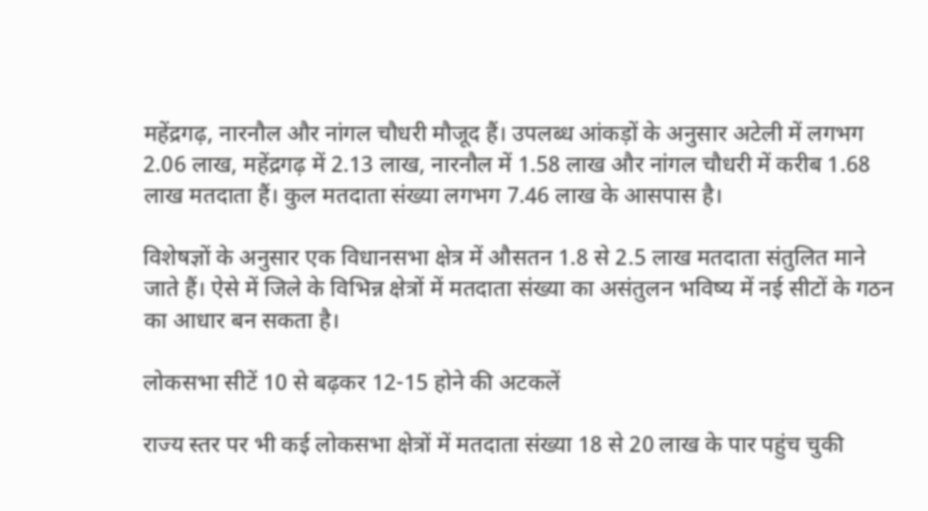महेंद्रगढ़, नारनौल और नांगल चौधरी मौजूद हैं। उपलब्ध आंकड़ों के अनुसार अटेली में लगभग 2.06 लाख, महेंद्रगढ़ में 2.13 लाख, नारनौल में 1.58 लाख और नांगल चौधरी में करीब 1.68 लाख मतदाता हैं। कुल मतदाता संख्या लगभग 7.46 लाख के आसपास है।

विशेषज्ञों के अनुसार एक विधानसभा क्षेत्र में औसतन 1.8 से 2.5 लाख मतदाता संतुलित माने जाते हैं। ऐसे में जिले के विभिन्न क्षेत्रों में मतदाता संख्या का असंतुलन भविष्य में नई सीटों के गठन का आधार बन सकता है।

लोकसभा सीटें 10 से बढ़कर 12-15 होने की अटकलें

राज्य स्तर पर भी कई लोकसभा क्षेत्रों में मतदाता संख्या 18 से 20 लाख के पार पहुंच चुकी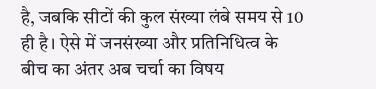है, जबकि सीटों की कुल संख्या लंबे समय से 10 ही है। ऐसे में जनसंख्या और प्रतिनिधित्व के बीच का अंतर अब चर्चा का विषय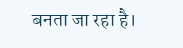बनता जा रहा है।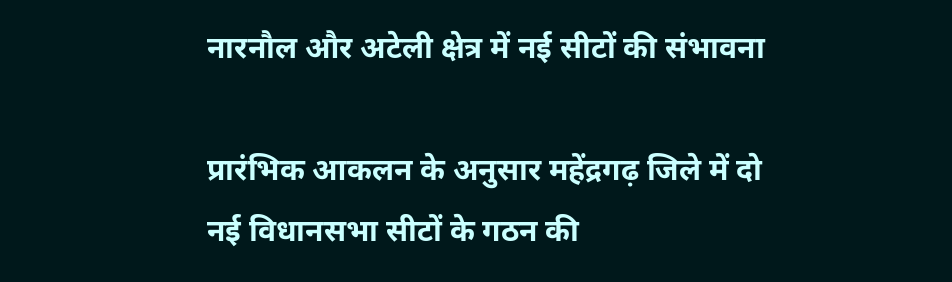नारनौल और अटेली क्षेत्र में नई सीटों की संभावना

प्रारंभिक आकलन के अनुसार महेंद्रगढ़ जिले में दो नई विधानसभा सीटों के गठन की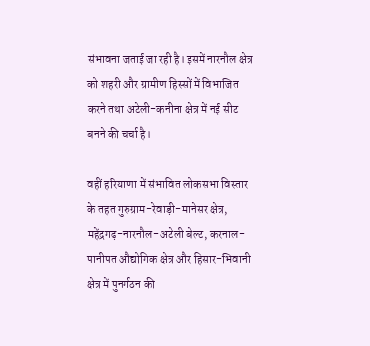संभावना जताई जा रही है। इसमें नारनौल क्षेत्र को शहरी और ग्रामीण हिस्सों में विभाजित करने तथा अटेली-कनीना क्षेत्र में नई सीट बनने की चर्चा है।

वहीं हरियाणा में संभावित लोकसभा विस्तार के तहत गुरुग्राम-रेवाड़ी-मानेसर क्षेत्र, महेंद्रगढ़-नारनौल-अटेली बेल्ट, करनाल-पानीपत औद्योगिक क्षेत्र और हिसार-भिवानी क्षेत्र में पुनर्गठन की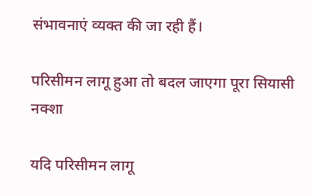संभावनाएं व्यक्त की जा रही हैं।

परिसीमन लागू हुआ तो बदल जाएगा पूरा सियासी नक्शा

यदि परिसीमन लागू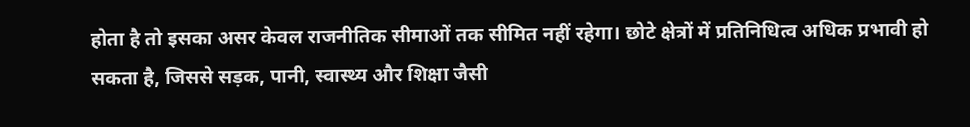होता है तो इसका असर केवल राजनीतिक सीमाओं तक सीमित नहीं रहेगा। छोटे क्षेत्रों में प्रतिनिधित्व अधिक प्रभावी हो सकता है, जिससे सड़क, पानी, स्वास्थ्य और शिक्षा जैसी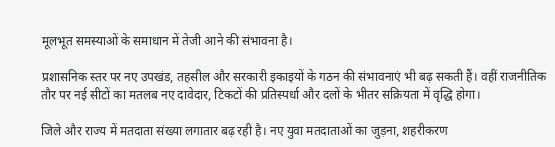मूलभूत समस्याओं के समाधान में तेजी आने की संभावना है।

प्रशासनिक स्तर पर नए उपखंड, तहसील और सरकारी इकाइयों के गठन की संभावनाएं भी बढ़ सकती हैं। वहीं राजनीतिक तौर पर नई सीटों का मतलब नए दावेदार, टिकटों की प्रतिस्पर्धा और दलों के भीतर सक्रियता में वृद्धि होगा।

जिले और राज्य में मतदाता संख्या लगातार बढ़ रही है। नए युवा मतदाताओं का जुड़ना, शहरीकरण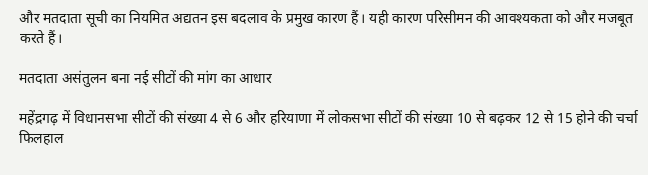और मतदाता सूची का नियमित अद्यतन इस बदलाव के प्रमुख कारण हैं। यही कारण परिसीमन की आवश्यकता को और मजबूत करते हैं।

मतदाता असंतुलन बना नई सीटों की मांग का आधार

महेंद्रगढ़ में विधानसभा सीटों की संख्या 4 से 6 और हरियाणा में लोकसभा सीटों की संख्या 10 से बढ़कर 12 से 15 होने की चर्चा फिलहाल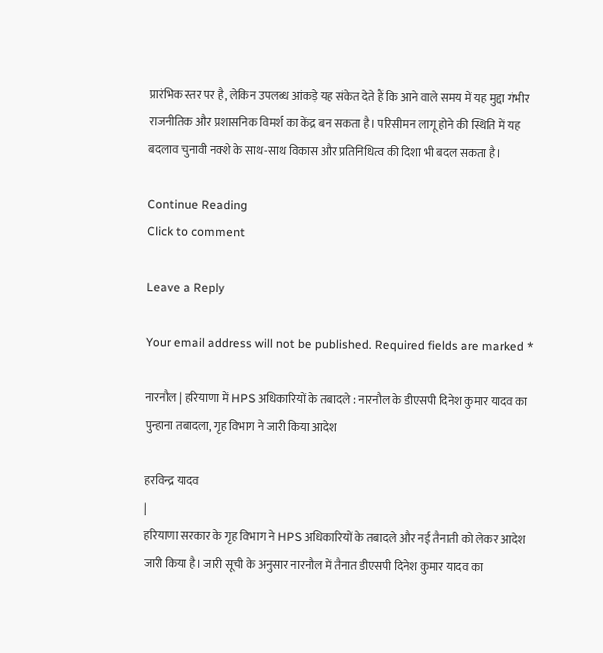प्रारंभिक स्तर पर है, लेकिन उपलब्ध आंकड़े यह संकेत देते हैं कि आने वाले समय में यह मुद्दा गंभीर राजनीतिक और प्रशासनिक विमर्श का केंद्र बन सकता है। परिसीमन लागू होने की स्थिति में यह बदलाव चुनावी नक्शे के साथ-साथ विकास और प्रतिनिधित्व की दिशा भी बदल सकता है।

Continue Reading
Click to comment

Leave a Reply

Your email address will not be published. Required fields are marked *

नारनौल | हरियाणा में HPS अधिकारियों के तबादले : नारनौल के डीएसपी दिनेश कुमार यादव का पुन्हाना तबादला, गृह विभाग ने जारी किया आदेश

हरविन्द्र यादव
|
हरियाणा सरकार के गृह विभाग ने HPS अधिकारियों के तबादले और नई तैनाती को लेकर आदेश जारी किया है। जारी सूची के अनुसार नारनौल में तैनात डीएसपी दिनेश कुमार यादव का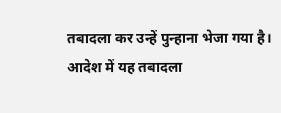तबादला कर उन्हें पुन्हाना भेजा गया है। आदेश में यह तबादला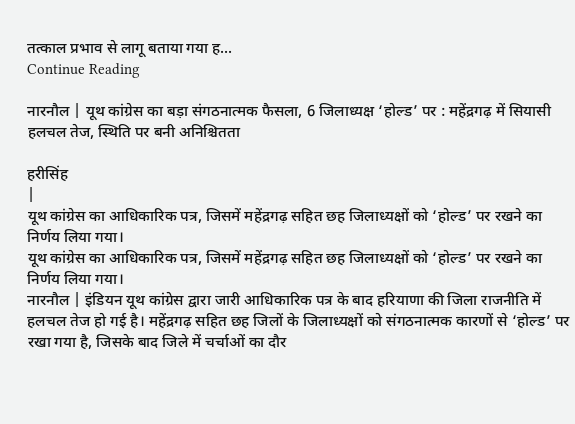तत्काल प्रभाव से लागू बताया गया ह...
Continue Reading

नारनौल | यूथ कांग्रेस का बड़ा संगठनात्मक फैसला, 6 जिलाध्यक्ष ‘होल्ड’ पर : महेंद्रगढ़ में सियासी हलचल तेज, स्थिति पर बनी अनिश्चितता

हरीसिंह
|
यूथ कांग्रेस का आधिकारिक पत्र, जिसमें महेंद्रगढ़ सहित छह जिलाध्यक्षों को ‘होल्ड’ पर रखने का निर्णय लिया गया।
यूथ कांग्रेस का आधिकारिक पत्र, जिसमें महेंद्रगढ़ सहित छह जिलाध्यक्षों को ‘होल्ड’ पर रखने का निर्णय लिया गया।
नारनौल | इंडियन यूथ कांग्रेस द्वारा जारी आधिकारिक पत्र के बाद हरियाणा की जिला राजनीति में हलचल तेज हो गई है। महेंद्रगढ़ सहित छह जिलों के जिलाध्यक्षों को संगठनात्मक कारणों से ‘होल्ड’ पर रखा गया है, जिसके बाद जिले में चर्चाओं का दौर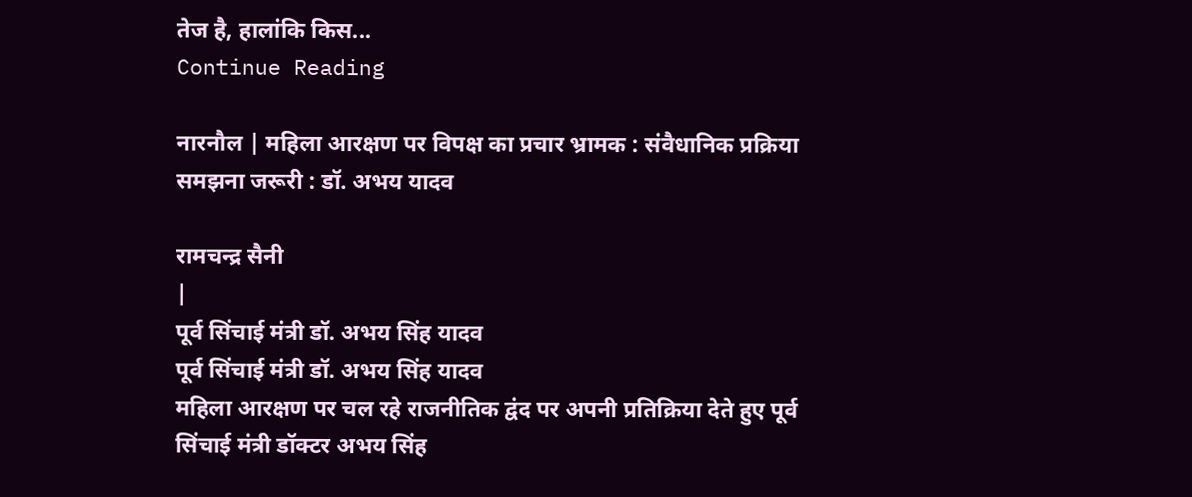तेज है, हालांकि किस...
Continue Reading

नारनौल | महिला आरक्षण पर विपक्ष का प्रचार भ्रामक : संवैधानिक प्रक्रिया समझना जरूरी : डॉ. अभय यादव

रामचन्द्र सैनी
|
पूर्व सिंचाई मंत्री डॉ. अभय सिंह यादव
पूर्व सिंचाई मंत्री डॉ. अभय सिंह यादव
महिला आरक्षण पर चल रहे राजनीतिक द्वंद पर अपनी प्रतिक्रिया देते हुए पूर्व सिंचाई मंत्री डॉक्टर अभय सिंह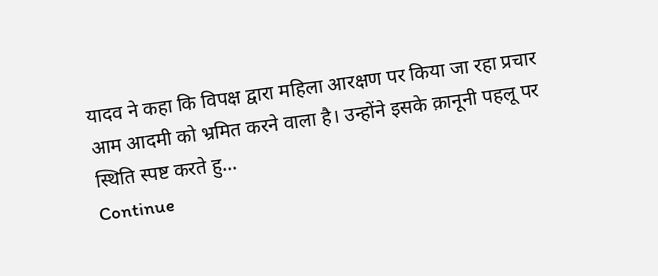यादव ने कहा कि विपक्ष द्वारा महिला आरक्षण पर किया जा रहा प्रचार आम आदमी को भ्रमित करने वाला है। उन्होंने इसके क़ानूनी पहलू पर स्थिति स्पष्ट करते हु...
Continue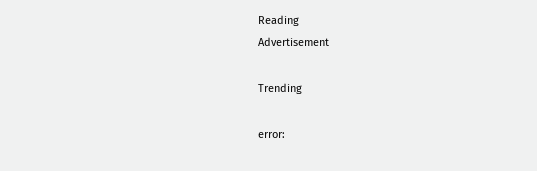Reading
Advertisement

Trending

error: